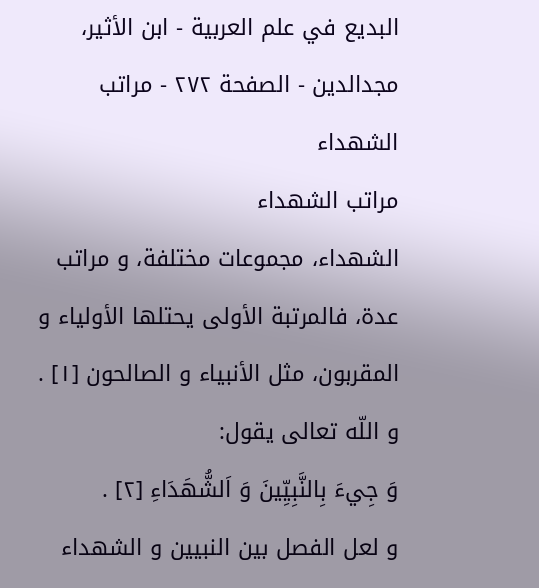البديع في علم العربية - ابن الأثير، مجدالدين - الصفحة ٢٧٢ - مراتب الشهداء
مراتب الشهداء
الشهداء، مجموعات مختلفة، و مراتب عدة، فالمرتبة الأولى يحتلها الأولياء و المقربون، مثل الأنبياء و الصالحون [١] .
و اللّه تعالى يقول:
وَ جِيءَ بِالنَّبِيِّينَ وَ اَلشُّهَدَاءِ [٢] .
و لعل الفصل بين النبيين و الشهداء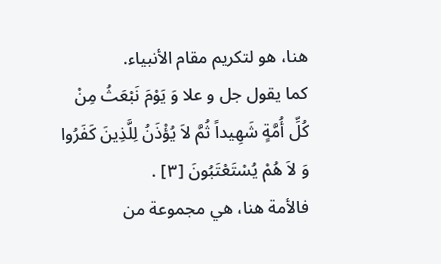هنا، هو لتكريم مقام الأنبياء.
كما يقول جل و علا وَ يَوْمَ نَبْعَثُ مِنْ كُلِّ أُمَّةٍ شَهِيداً ثُمَّ لاَ يُؤْذَنُ لِلَّذِينَ كَفَرُوا وَ لاَ هُمْ يُسْتَعْتَبُونَ [٣] .
فالأمة هنا، هي مجموعة من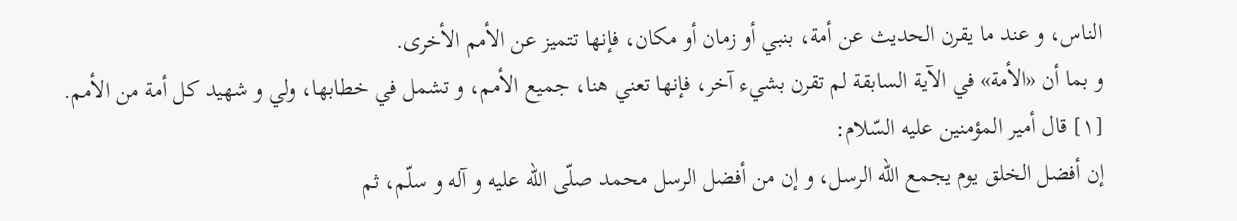الناس، و عند ما يقرن الحديث عن أمة، بنبي أو زمان أو مكان، فإنها تتميز عن الأمم الأخرى.
و بما أن «الأمة» في الآية السابقة لم تقرن بشيء آخر، فإنها تعني هنا، جميع الأمم، و تشمل في خطابها، ولي و شهيد كل أمة من الأمم.
[١] قال أمير المؤمنين عليه السّلام:
إن أفضل الخلق يوم يجمع اللّه الرسل، و إن من أفضل الرسل محمد صلّى اللّه عليه و آله و سلّم، ثم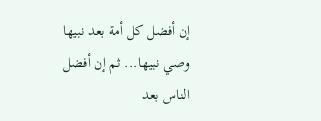إن أفضل كل أمة بعد نبيها وصي نبيها... ثم إن أفضل الناس بعد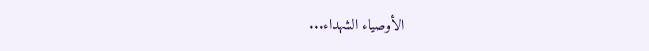الأوصياء الشهداء...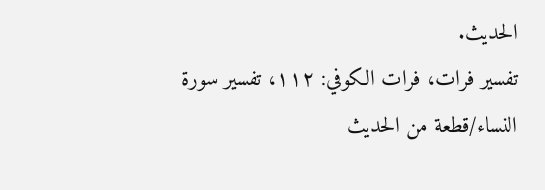الحديث.
تفسير فرات، فرات الكوفي: ١١٢، تفسير سورة النساء/قطعة من الحديث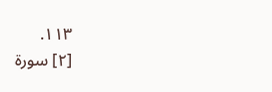١١٣.
[٢] سورة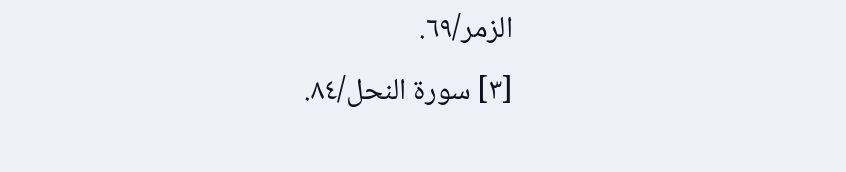الزمر/٦٩.
[٣] سورة النحل/٨٤.